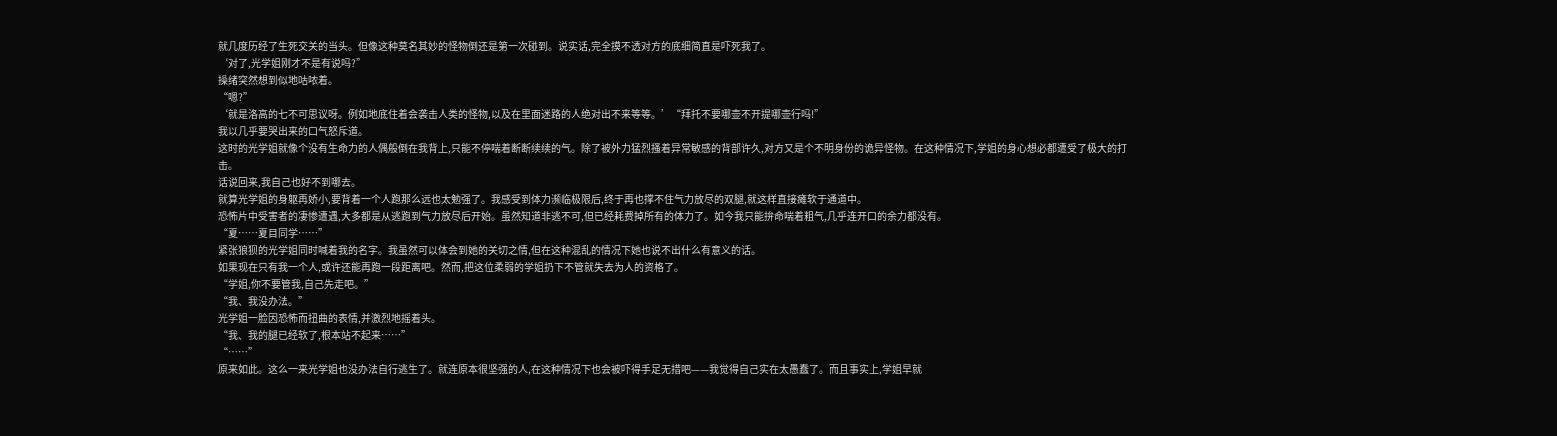就几度历经了生死交关的当头。但像这种莫名其妙的怪物倒还是第一次碰到。说实话,完全摸不透对方的底细简直是吓死我了。
‘对了,光学姐刚才不是有说吗?”
操绪突然想到似地咕哝着。
“嗯?”
‘就是洛高的七不可思议呀。例如地底住着会袭击人类的怪物,以及在里面迷路的人绝对出不来等等。’“拜托不要哪壶不开提哪壶行吗!”
我以几乎要哭出来的口气怒斥道。
这时的光学姐就像个没有生命力的人偶般倒在我背上,只能不停喘着断断续续的气。除了被外力猛烈搔着异常敏感的背部许久,对方又是个不明身份的诡异怪物。在这种情况下,学姐的身心想必都遭受了极大的打击。
话说回来,我自己也好不到哪去。
就算光学姐的身躯再娇小,要背着一个人跑那么远也太勉强了。我感受到体力濒临极限后,终于再也撑不住气力放尽的双腿,就这样直接瘫软于通道中。
恐怖片中受害者的凄惨遭遇,大多都是从逃跑到气力放尽后开始。虽然知道非逃不可,但已经耗费掉所有的体力了。如今我只能拚命喘着粗气,几乎连开口的余力都没有。
“夏……夏目同学……”
紧张狼狈的光学姐同时喊着我的名字。我虽然可以体会到她的关切之情,但在这种混乱的情况下她也说不出什么有意义的话。
如果现在只有我一个人,或许还能再跑一段距离吧。然而,把这位柔弱的学姐扔下不管就失去为人的资格了。
“学姐,你不要管我,自己先走吧。”
“我、我没办法。”
光学姐一脸因恐怖而扭曲的表情,并激烈地摇着头。
“我、我的腿已经软了,根本站不起来……”
“……”
原来如此。这么一来光学姐也没办法自行逃生了。就连原本很坚强的人,在这种情况下也会被吓得手足无措吧——我觉得自己实在太愚蠢了。而且事实上,学姐早就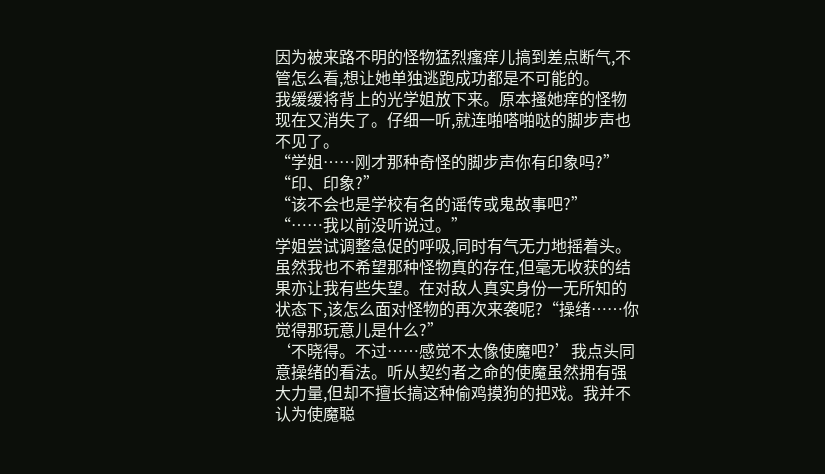因为被来路不明的怪物猛烈瘙痒儿搞到差点断气,不管怎么看,想让她单独逃跑成功都是不可能的。
我缓缓将背上的光学姐放下来。原本搔她痒的怪物现在又消失了。仔细一听,就连啪嗒啪哒的脚步声也不见了。
“学姐……刚才那种奇怪的脚步声你有印象吗?”
“印、印象?”
“该不会也是学校有名的谣传或鬼故事吧?”
“……我以前没听说过。”
学姐尝试调整急促的呼吸,同时有气无力地摇着头。
虽然我也不希望那种怪物真的存在,但毫无收获的结果亦让我有些失望。在对敌人真实身份一无所知的状态下,该怎么面对怪物的再次来袭呢?“操绪……你觉得那玩意儿是什么?”
‘不晓得。不过……感觉不太像使魔吧?’我点头同意操绪的看法。听从契约者之命的使魔虽然拥有强大力量,但却不擅长搞这种偷鸡摸狗的把戏。我并不认为使魔聪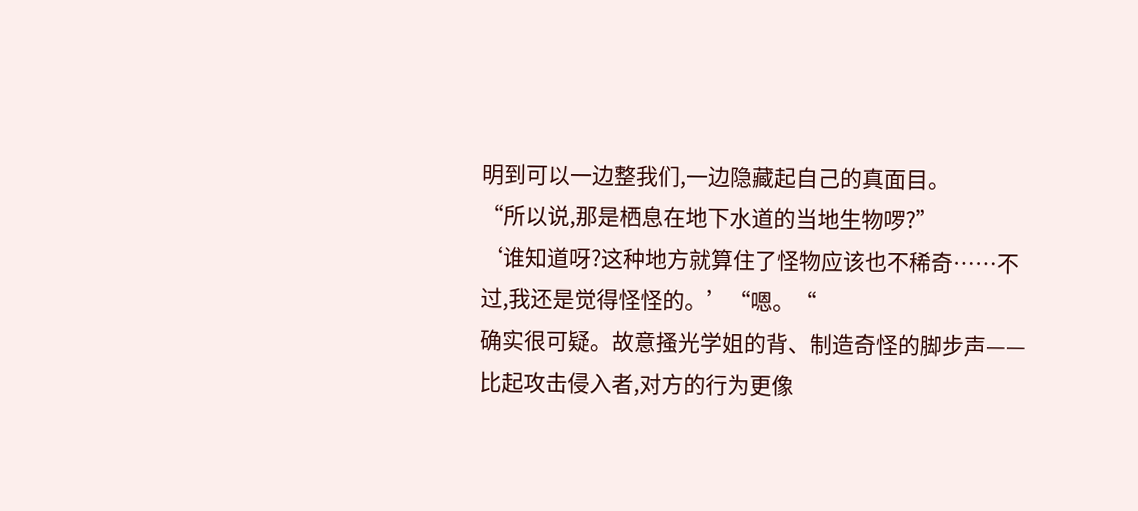明到可以一边整我们,一边隐藏起自己的真面目。
“所以说,那是栖息在地下水道的当地生物啰?”
‘谁知道呀?这种地方就算住了怪物应该也不稀奇……不过,我还是觉得怪怪的。’“嗯。“
确实很可疑。故意搔光学姐的背、制造奇怪的脚步声——比起攻击侵入者,对方的行为更像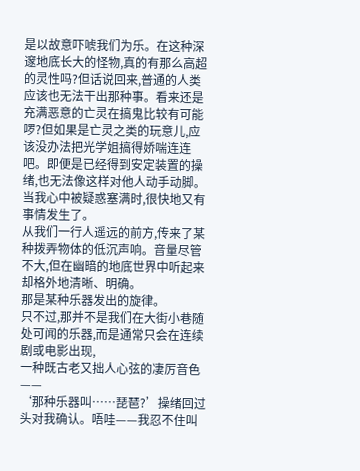是以故意吓唬我们为乐。在这种深邃地底长大的怪物,真的有那么高超的灵性吗?但话说回来,普通的人类应该也无法干出那种事。看来还是充满恶意的亡灵在搞鬼比较有可能啰?但如果是亡灵之类的玩意儿,应该没办法把光学姐搞得娇喘连连吧。即便是已经得到安定装置的操绪,也无法像这样对他人动手动脚。
当我心中被疑惑塞满时,很快地又有事情发生了。
从我们一行人遥远的前方,传来了某种拨弄物体的低沉声响。音量尽管不大,但在幽暗的地底世界中听起来却格外地清晰、明确。
那是某种乐器发出的旋律。
只不过,那并不是我们在大街小巷随处可闻的乐器,而是通常只会在连续剧或电影出现,
一种既古老又拙人心弦的凄厉音色——
‘那种乐器叫……琵琶?’操绪回过头对我确认。唔哇——我忍不住叫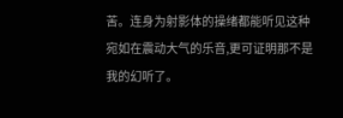苦。连身为射影体的操绪都能听见这种宛如在震动大气的乐音,更可证明那不是我的幻听了。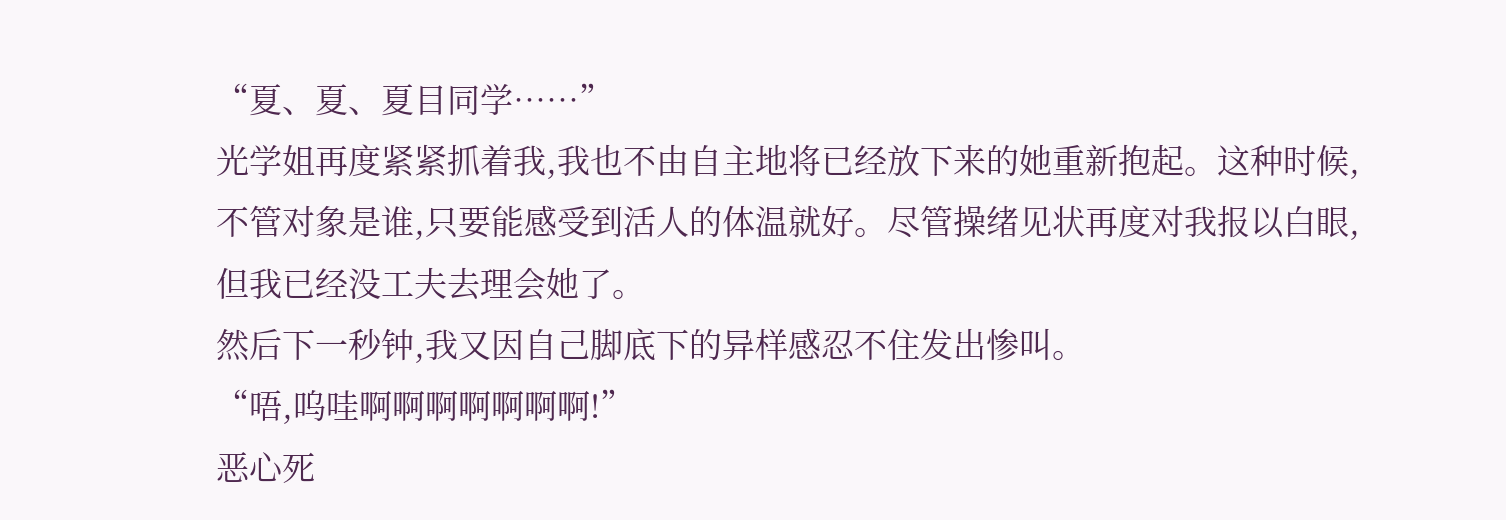“夏、夏、夏目同学……”
光学姐再度紧紧抓着我,我也不由自主地将已经放下来的她重新抱起。这种时候,不管对象是谁,只要能感受到活人的体温就好。尽管操绪见状再度对我报以白眼,但我已经没工夫去理会她了。
然后下一秒钟,我又因自己脚底下的异样感忍不住发出惨叫。
“唔,呜哇啊啊啊啊啊啊啊!”
恶心死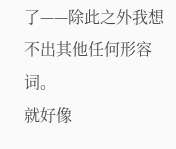了——除此之外我想不出其他任何形容词。
就好像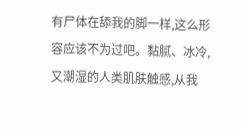有尸体在舔我的脚一样,这么形容应该不为过吧。黏腻、冰冷,又潮湿的人类肌肤触感,从我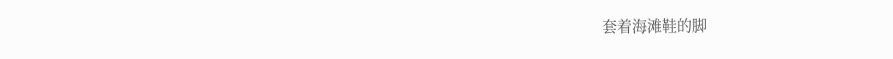套着海滩鞋的脚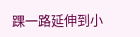踝一路延伸到小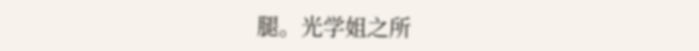腿。光学姐之所